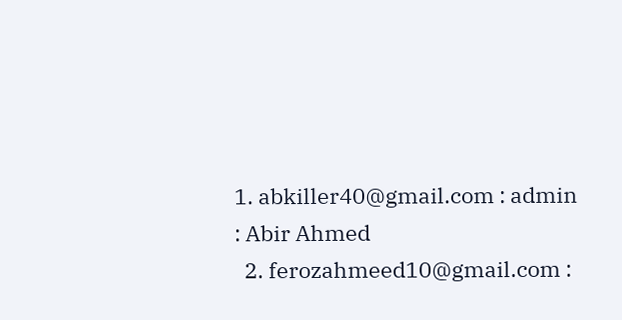1. abkiller40@gmail.com : admin : Abir Ahmed
  2. ferozahmeed10@gmail.com :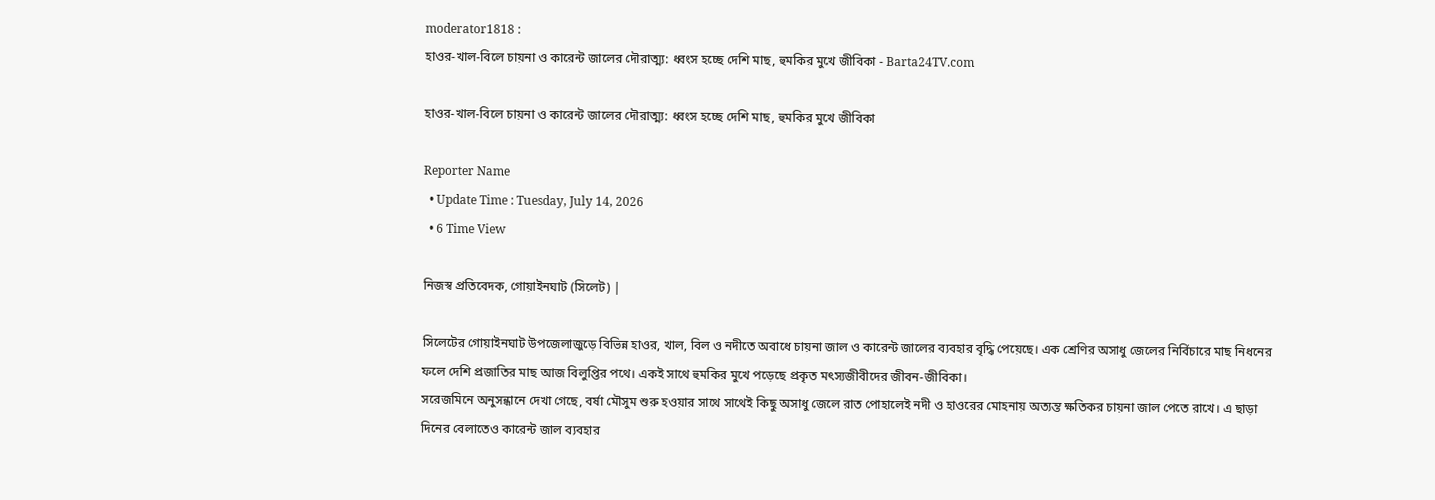moderator1818 :
হাওর-খাল-বিলে চায়না ও কারেন্ট জালের দৌরাত্ম্য: ধ্বংস হচ্ছে দেশি মাছ, হুমকির মুখে জীবিকা - Barta24TV.com

হাওর-খাল-বিলে চায়না ও কারেন্ট জালের দৌরাত্ম্য: ধ্বংস হচ্ছে দেশি মাছ, হুমকির মুখে জীবিকা

Reporter Name
  • Update Time : Tuesday, July 14, 2026
  • 6 Time View

নিজস্ব প্রতিবেদক, গোয়াইনঘাট (সিলেট) |

সিলেটের গোয়াইনঘাট উপজেলাজুড়ে বিভিন্ন হাওর, খাল, বিল ও নদীতে অবাধে চায়না জাল ও কারেন্ট জালের ব্যবহার বৃদ্ধি পেয়েছে। এক শ্রেণির অসাধু জেলের নির্বিচারে মাছ নিধনের ফলে দেশি প্রজাতির মাছ আজ বিলুপ্তির পথে। একই সাথে হুমকির মুখে পড়েছে প্রকৃত মৎস্যজীবীদের জীবন-জীবিকা।
সরেজমিনে অনুসন্ধানে দেখা গেছে, বর্ষা মৌসুম শুরু হওয়ার সাথে সাথেই কিছু অসাধু জেলে রাত পোহালেই নদী ও হাওরের মোহনায় অত্যন্ত ক্ষতিকর চায়না জাল পেতে রাখে। এ ছাড়া দিনের বেলাতেও কারেন্ট জাল ব্যবহার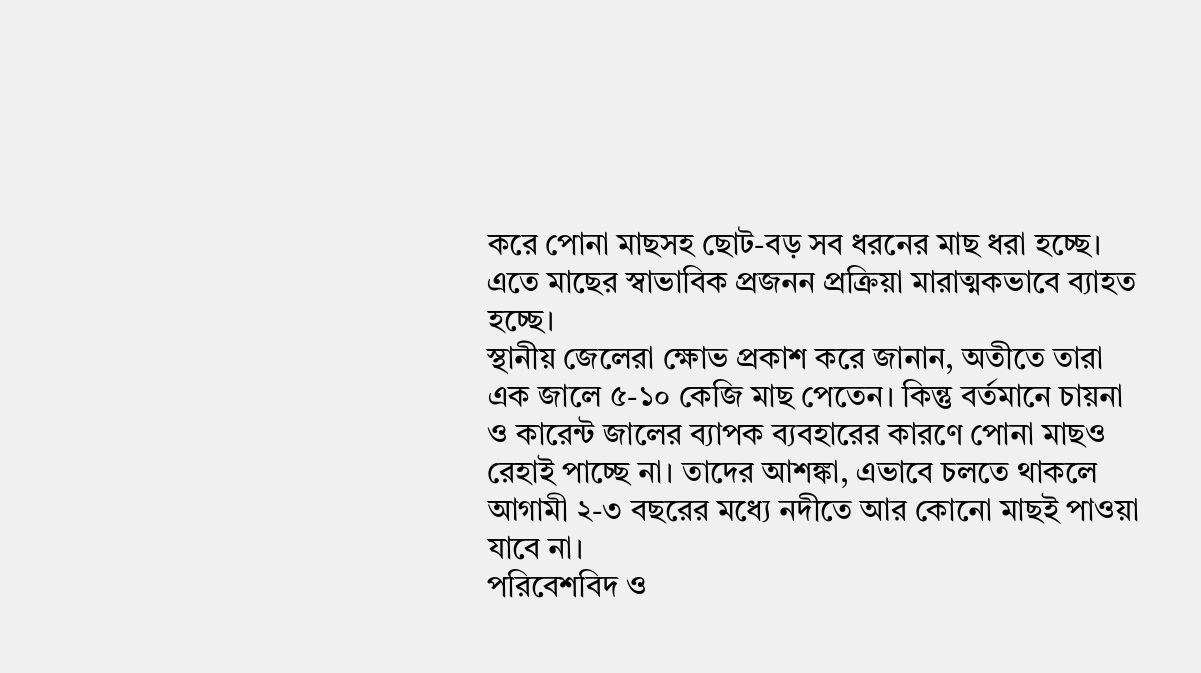করে পোনা মাছসহ ছোট-বড় সব ধরনের মাছ ধরা হচ্ছে। এতে মাছের স্বাভাবিক প্রজনন প্রক্রিয়া মারাত্মকভাবে ব্যাহত হচ্ছে।
স্থানীয় জেলেরা ক্ষোভ প্রকাশ করে জানান, অতীতে তারা এক জালে ৫-১০ কেজি মাছ পেতেন। কিন্তু বর্তমানে চায়না ও কারেন্ট জালের ব্যাপক ব্যবহারের কারণে পোনা মাছও রেহাই পাচ্ছে না। তাদের আশঙ্কা, এভাবে চলতে থাকলে আগামী ২-৩ বছরের মধ্যে নদীতে আর কোনো মাছই পাওয়া যাবে না।
পরিবেশবিদ ও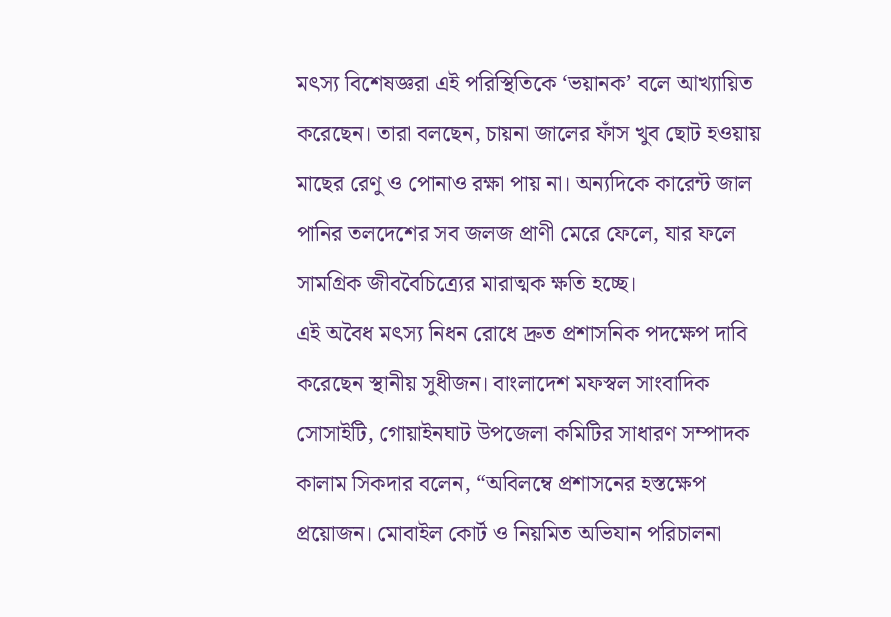মৎস্য বিশেষজ্ঞরা এই পরিস্থিতিকে ‘ভয়ানক’ বলে আখ্যায়িত করেছেন। তারা বলছেন, চায়না জালের ফাঁস খুব ছোট হওয়ায় মাছের রেণু ও পোনাও রক্ষা পায় না। অন্যদিকে কারেন্ট জাল পানির তলদেশের সব জলজ প্রাণী মেরে ফেলে, যার ফলে সামগ্রিক জীববৈচিত্র্যের মারাত্মক ক্ষতি হচ্ছে।
এই অবৈধ মৎস্য নিধন রোধে দ্রুত প্রশাসনিক পদক্ষেপ দাবি করেছেন স্থানীয় সুধীজন। বাংলাদেশ মফস্বল সাংবাদিক সোসাইটি, গোয়াইনঘাট উপজেলা কমিটির সাধারণ সম্পাদক কালাম সিকদার বলেন, “অবিলম্বে প্রশাসনের হস্তক্ষেপ প্রয়োজন। মোবাইল কোর্ট ও নিয়মিত অভিযান পরিচালনা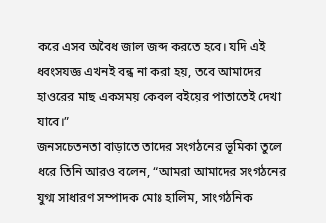করে এসব অবৈধ জাল জব্দ করতে হবে। যদি এই ধ্বংসযজ্ঞ এখনই বন্ধ না করা হয়, তবে আমাদের হাওরের মাছ একসময় কেবল বইয়ের পাতাতেই দেখা যাবে।”
জনসচেতনতা বাড়াতে তাদের সংগঠনের ভূমিকা তুলে ধরে তিনি আরও বলেন, “আমরা আমাদের সংগঠনের যুগ্ম সাধারণ সম্পাদক মোঃ হালিম, সাংগঠনিক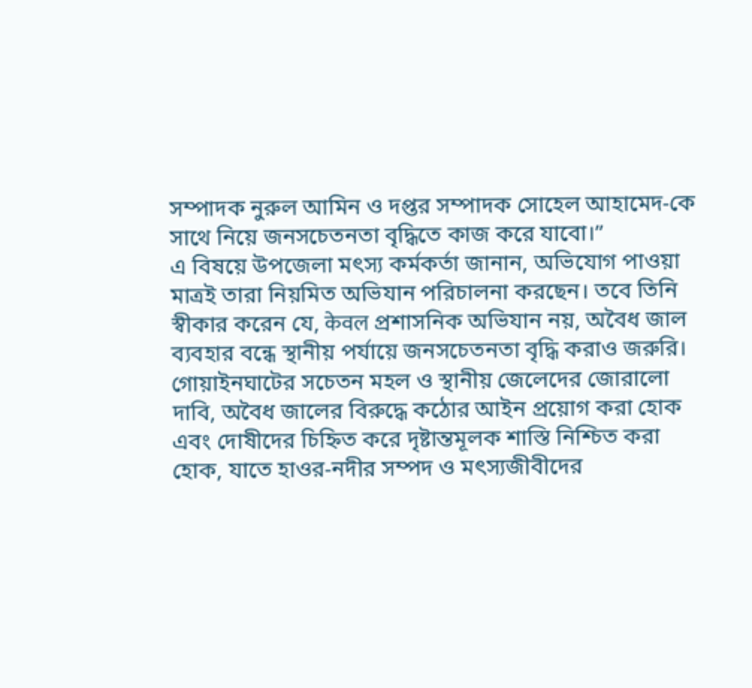সম্পাদক নুরুল আমিন ও দপ্তর সম্পাদক সোহেল আহামেদ-কে সাথে নিয়ে জনসচেতনতা বৃদ্ধিতে কাজ করে যাবো।”
এ বিষয়ে উপজেলা মৎস্য কর্মকর্তা জানান, অভিযোগ পাওয়া মাত্রই তারা নিয়মিত অভিযান পরিচালনা করছেন। তবে তিনি স্বীকার করেন যে, केवल প্রশাসনিক অভিযান নয়, অবৈধ জাল ব্যবহার বন্ধে স্থানীয় পর্যায়ে জনসচেতনতা বৃদ্ধি করাও জরুরি।
গোয়াইনঘাটের সচেতন মহল ও স্থানীয় জেলেদের জোরালো দাবি, অবৈধ জালের বিরুদ্ধে কঠোর আইন প্রয়োগ করা হোক এবং দোষীদের চিহ্নিত করে দৃষ্টান্তমূলক শাস্তি নিশ্চিত করা হোক, যাতে হাওর-নদীর সম্পদ ও মৎস্যজীবীদের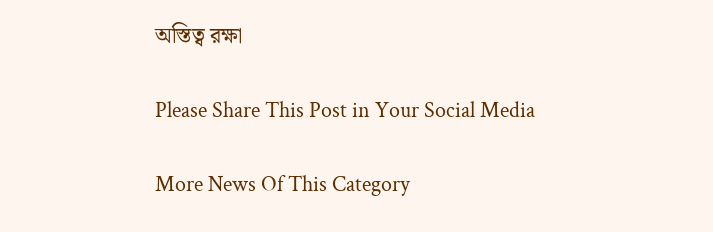অস্তিত্ব রক্ষা

Please Share This Post in Your Social Media

More News Of This Category